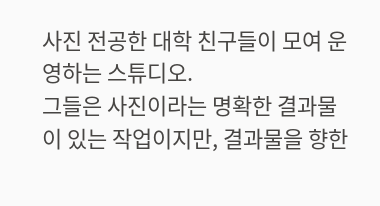사진 전공한 대학 친구들이 모여 운영하는 스튜디오.
그들은 사진이라는 명확한 결과물이 있는 작업이지만, 결과물을 향한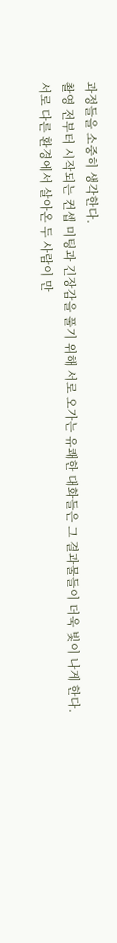과정들을 소중히 생각한다.
촬영 전부터 시작되는 컨셉 미팅과 긴장감을 풀기 위해 서로 오가는 유쾌한 대화들은 그 결과물들이 더욱 빛이 나게 한다.
서로 다른 환경에서 살아온 두 사람이 만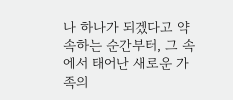나 하나가 되겠다고 약속하는 순간부터, 그 속에서 태어난 새로운 가족의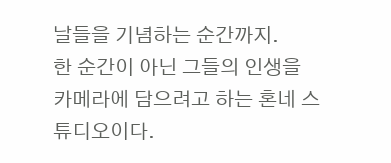날들을 기념하는 순간까지.
한 순간이 아닌 그들의 인생을 카메라에 담으려고 하는 혼네 스튜디오이다.